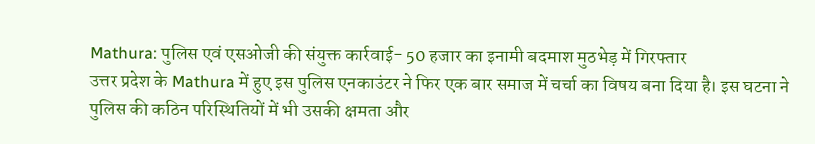Mathura: पुलिस एवं एसओजी की संयुक्त कार्रवाई- 50 हजार का इनामी बदमाश मुठभेड़ में गिरफ्तार
उत्तर प्रदेश के Mathura में हुए इस पुलिस एनकाउंटर ने फिर एक बार समाज में चर्चा का विषय बना दिया है। इस घटना ने पुलिस की कठिन परिस्थितियों में भी उसकी क्षमता और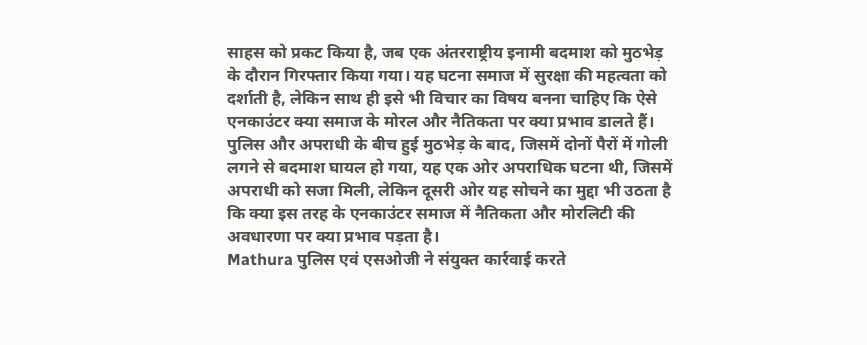साहस को प्रकट किया है, जब एक अंतरराष्ट्रीय इनामी बदमाश को मुठभेड़ के दौरान गिरफ्तार किया गया। यह घटना समाज में सुरक्षा की महत्वता को दर्शाती है, लेकिन साथ ही इसे भी विचार का विषय बनना चाहिए कि ऐसे एनकाउंटर क्या समाज के मोरल और नैतिकता पर क्या प्रभाव डालते हैं।
पुलिस और अपराधी के बीच हुई मुठभेड़ के बाद, जिसमें दोनों पैरों में गोली लगने से बदमाश घायल हो गया, यह एक ओर अपराधिक घटना थी, जिसमें अपराधी को सजा मिली, लेकिन दूसरी ओर यह सोचने का मुद्दा भी उठता है कि क्या इस तरह के एनकाउंटर समाज में नैतिकता और मोरलिटी की अवधारणा पर क्या प्रभाव पड़ता है।
Mathura पुलिस एवं एसओजी ने संयुक्त कार्रवाई करते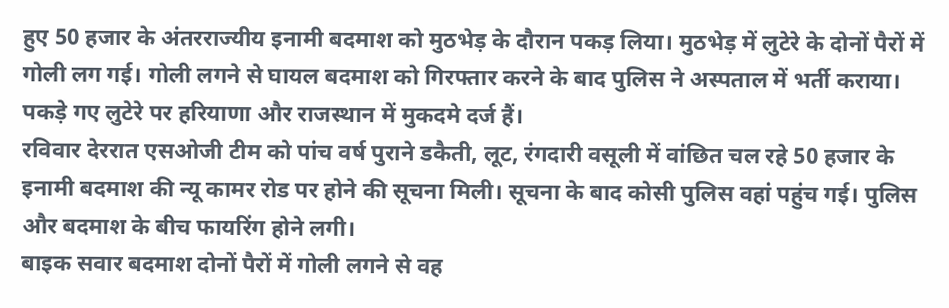हुए 50 हजार के अंतरराज्यीय इनामी बदमाश को मुठभेड़ के दौरान पकड़ लिया। मुठभेड़ में लुटेरे के दोनों पैरों में गोली लग गई। गोली लगने से घायल बदमाश को गिरफ्तार करने के बाद पुलिस ने अस्पताल में भर्ती कराया। पकड़े गए लुटेरे पर हरियाणा और राजस्थान में मुकदमे दर्ज हैं।
रविवार देररात एसओजी टीम को पांच वर्ष पुराने डकैती, लूट, रंगदारी वसूली में वांछित चल रहे 50 हजार के इनामी बदमाश की न्यू कामर रोड पर होने की सूचना मिली। सूचना के बाद कोसी पुलिस वहां पहुंच गई। पुलिस और बदमाश के बीच फायरिंग होने लगी।
बाइक सवार बदमाश दोनों पैरों में गोली लगने से वह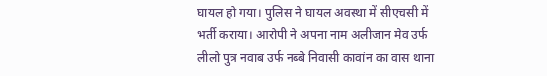घायल हो गया। पुलिस ने घायल अवस्था में सीएचसी में भर्ती कराया। आरोपी ने अपना नाम अलीजान मेव उर्फ लीलो पुत्र नवाब उर्फ नब्बे निवासी कावांन का वास थाना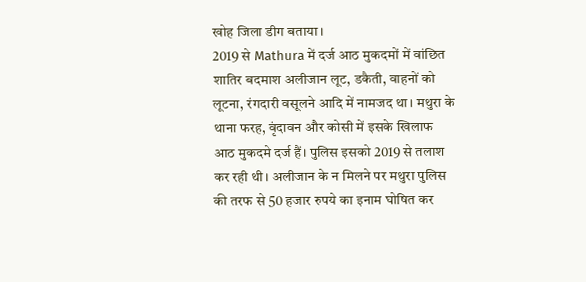खोह जिला डीग बताया।
2019 से Mathura में दर्ज आठ मुकदमों में वांछित शातिर बदमाश अलीजान लूट, डकैती, वाहनों को लूटना, रंगदारी वसूलने आदि में नामजद था। मथुरा के थाना फरह, वृंदावन और कोसी में इसके खिलाफ आठ मुकदमे दर्ज हैं। पुलिस इसको 2019 से तलाश कर रही थी। अलीजान के न मिलने पर मथुरा पुलिस की तरफ से 50 हजार रुपये का इनाम घोषित कर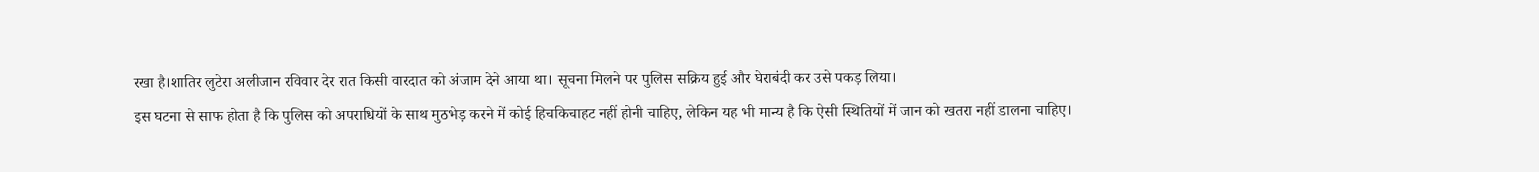रखा है।शातिर लुटेरा अलीजान रविवार देर रात किसी वारदात को अंजाम देने आया था। सूचना मिलने पर पुलिस सक्रिय हुई और घेराबंदी कर उसे पकड़ लिया।
इस घटना से साफ होता है कि पुलिस को अपराधियों के साथ मुठभेड़ करने में कोई हिचकिचाहट नहीं होनी चाहिए, लेकिन यह भी मान्य है कि ऐसी स्थितियों में जान को खतरा नहीं डालना चाहिए।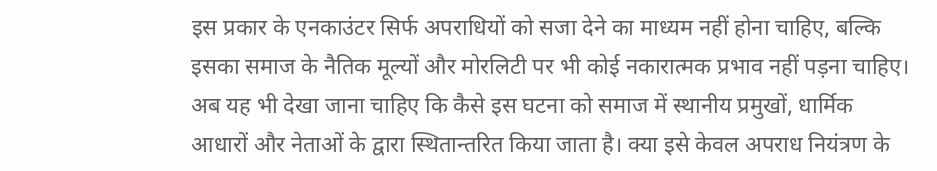इस प्रकार के एनकाउंटर सिर्फ अपराधियों को सजा देने का माध्यम नहीं होना चाहिए, बल्कि इसका समाज के नैतिक मूल्यों और मोरलिटी पर भी कोई नकारात्मक प्रभाव नहीं पड़ना चाहिए।
अब यह भी देखा जाना चाहिए कि कैसे इस घटना को समाज में स्थानीय प्रमुखों, धार्मिक आधारों और नेताओं के द्वारा स्थितान्तरित किया जाता है। क्या इसे केवल अपराध नियंत्रण के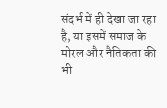संदर्भ में ही देखा जा रहा है, या इसमें समाज के मोरल और नैतिकता की भी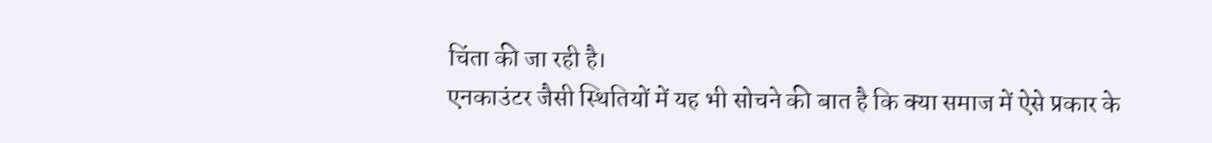चिंता की जा रही है।
एनकाउंटर जैसी स्थितियों में यह भी सोचने की बात है कि क्या समाज में ऐसे प्रकार के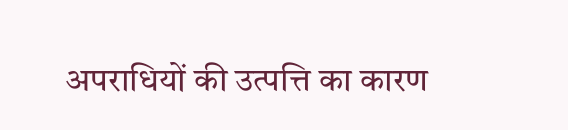अपराधियों की उत्पत्ति का कारण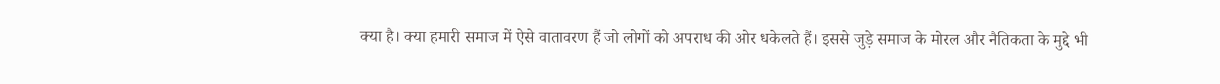क्या है। क्या हमारी समाज में ऐसे वातावरण हैं जो लोगों को अपराध की ओर धकेलते हैं। इससे जुड़े समाज के मोरल और नैतिकता के मुद्दे भी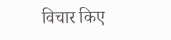विचार किए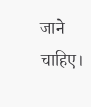जाने चाहिए।